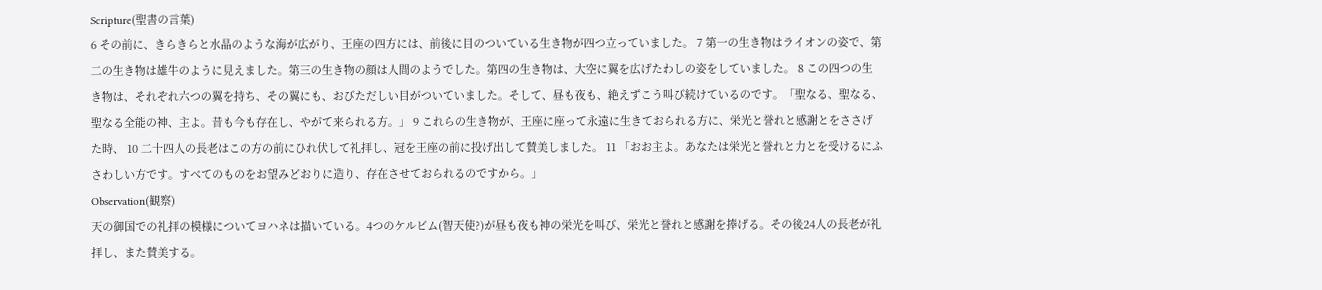Scripture(聖書の言葉)
6 その前に、きらきらと水晶のような海が広がり、王座の四方には、前後に目のついている生き物が四つ立っていました。 7 第一の生き物はライオンの姿で、第二の生き物は雄牛のように見えました。第三の生き物の顔は人間のようでした。第四の生き物は、大空に翼を広げたわしの姿をしていました。 8 この四つの生き物は、それぞれ六つの翼を持ち、その翼にも、おびただしい目がついていました。そして、昼も夜も、絶えずこう叫び続けているのです。「聖なる、聖なる、聖なる全能の神、主よ。昔も今も存在し、やがて来られる方。」 9 これらの生き物が、王座に座って永遠に生きておられる方に、栄光と誉れと感謝とをささげた時、 10 二十四人の長老はこの方の前にひれ伏して礼拝し、冠を王座の前に投げ出して賛美しました。 11 「おお主よ。あなたは栄光と誉れと力とを受けるにふさわしい方です。すべてのものをお望みどおりに造り、存在させておられるのですから。」
Observation(観察)
天の御国での礼拝の模様についてヨハネは描いている。4つのケルビム(智天使?)が昼も夜も神の栄光を叫び、栄光と誉れと感謝を捧げる。その後24人の長老が礼拝し、また賛美する。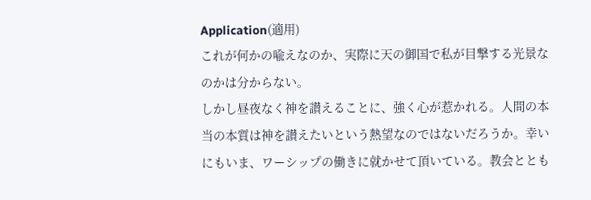Application(適用)
これが何かの喩えなのか、実際に天の御国で私が目撃する光景なのかは分からない。
しかし昼夜なく神を讃えることに、強く心が惹かれる。人間の本当の本質は神を讃えたいという熱望なのではないだろうか。幸いにもいま、ワーシップの働きに就かせて頂いている。教会ととも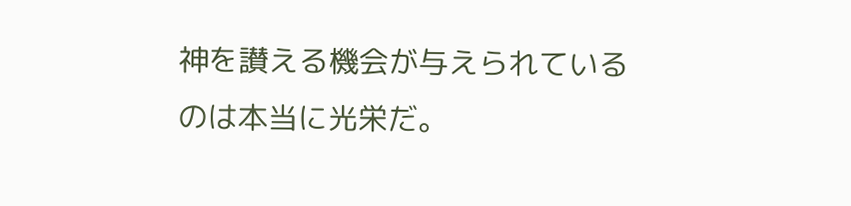神を讃える機会が与えられているのは本当に光栄だ。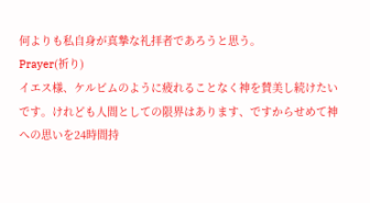何よりも私自身が真摯な礼拝者であろうと思う。
Prayer(祈り)
イエス様、ケルビムのように疲れることなく神を賛美し続けたいです。けれども人間としての限界はあります、ですからせめて神への思いを24時間持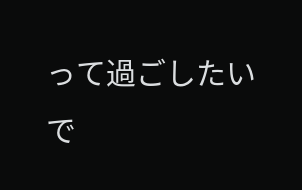って過ごしたいで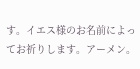す。イエス様のお名前によってお祈りします。アーメン。